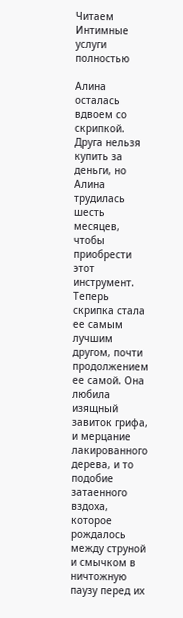Читаем Интимные услуги полностью

Алина осталась вдвоем со скрипкой. Друга нельзя купить за деньги, но Алина трудилась шесть месяцев, чтобы приобрести этот инструмент. Теперь скрипка стала ее самым лучшим другом, почти продолжением ее самой. Она любила изящный завиток грифа, и мерцание лакированного дерева, и то подобие затаенного вздоха, которое рождалось между струной и смычком в ничтожную паузу перед их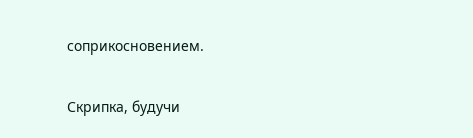соприкосновением.

Скрипка, будучи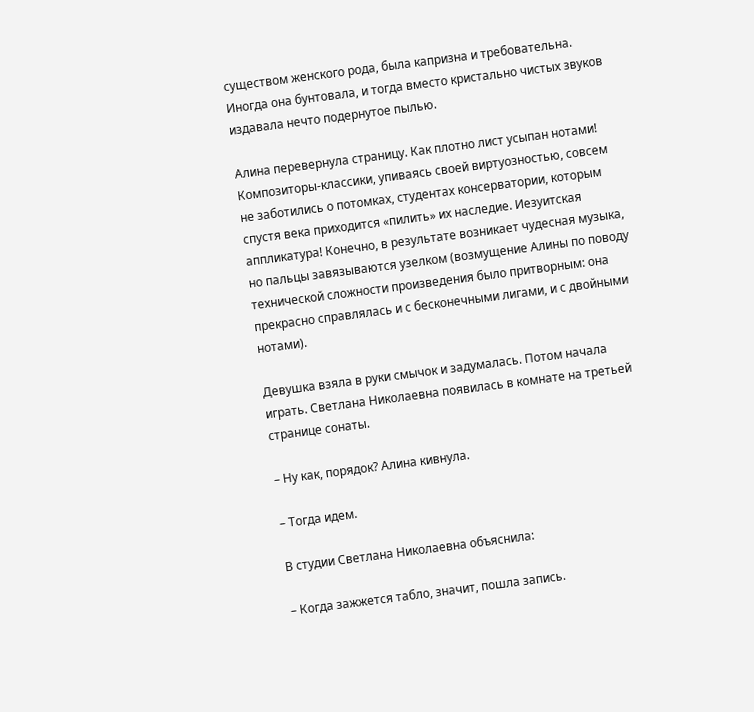существом женского рода, была капризна и требовательна. Иногда она бунтовала, и тогда вместо кристально чистых звуков издавала нечто подернутое пылью.

Алина перевернула страницу. Как плотно лист усыпан нотами! Композиторы-классики, упиваясь своей виртуозностью, совсем не заботились о потомках, студентах консерватории, которым спустя века приходится «пилить» их наследие. Иезуитская аппликатура! Конечно, в результате возникает чудесная музыка, но пальцы завязываются узелком (возмущение Алины по поводу технической сложности произведения было притворным: она прекрасно справлялась и с бесконечными лигами, и с двойными нотами).

Девушка взяла в руки смычок и задумалась. Потом начала играть. Светлана Николаевна появилась в комнате на третьей странице сонаты.

– Ну как, порядок? Алина кивнула.

– Тогда идем.

В студии Светлана Николаевна объяснила:

– Когда зажжется табло, значит, пошла запись.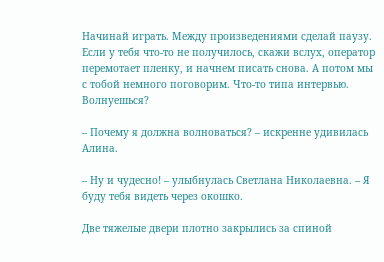Начинай играть. Между произведениями сделай паузу. Если у тебя что-то не получилось, скажи вслух, оператор перемотает пленку, и начнем писать снова. А потом мы с тобой немного поговорим. Что-то типа интервью. Волнуешься?

– Почему я должна волноваться? – искренне удивилась Алина.

– Ну и чудесно! – улыбнулась Светлана Николаевна. – Я буду тебя видеть через окошко.

Две тяжелые двери плотно закрылись за спиной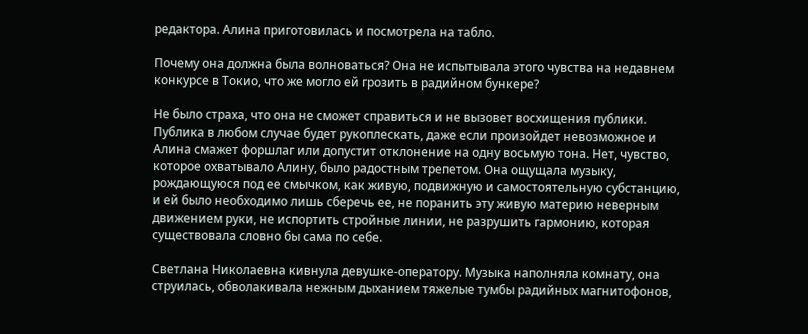редактора. Алина приготовилась и посмотрела на табло.

Почему она должна была волноваться? Она не испытывала этого чувства на недавнем конкурсе в Токио, что же могло ей грозить в радийном бункере?

Не было страха, что она не сможет справиться и не вызовет восхищения публики. Публика в любом случае будет рукоплескать, даже если произойдет невозможное и Алина смажет форшлаг или допустит отклонение на одну восьмую тона. Нет, чувство, которое охватывало Алину, было радостным трепетом. Она ощущала музыку, рождающуюся под ее смычком, как живую, подвижную и самостоятельную субстанцию, и ей было необходимо лишь сберечь ее, не поранить эту живую материю неверным движением руки, не испортить стройные линии, не разрушить гармонию, которая существовала словно бы сама по себе.

Светлана Николаевна кивнула девушке-оператору. Музыка наполняла комнату, она струилась, обволакивала нежным дыханием тяжелые тумбы радийных магнитофонов,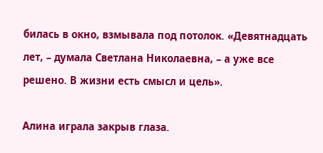билась в окно, взмывала под потолок. «Девятнадцать лет, – думала Светлана Николаевна, – а уже все решено. В жизни есть смысл и цель».

Алина играла закрыв глаза.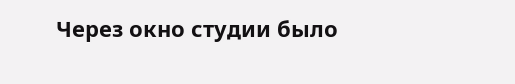Через окно студии было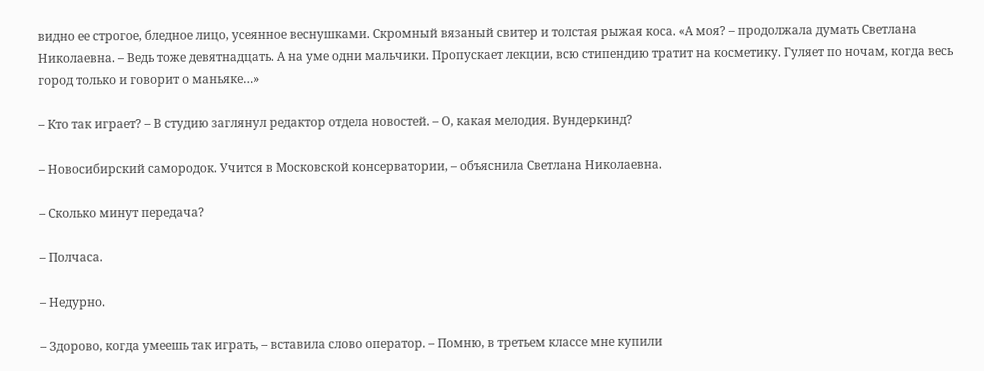видно ее строгое, бледное лицо, усеянное веснушками. Скромный вязаный свитер и толстая рыжая коса. «А моя? – продолжала думать Светлана Николаевна. – Ведь тоже девятнадцать. А на уме одни мальчики. Пропускает лекции, всю стипендию тратит на косметику. Гуляет по ночам, когда весь город только и говорит о маньяке…»

– Кто так играет? – В студию заглянул редактор отдела новостей. – О, какая мелодия. Вундеркинд?

– Новосибирский самородок. Учится в Московской консерватории, – объяснила Светлана Николаевна.

– Сколько минут передача?

– Полчаса.

– Недурно.

– Здорово, когда умеешь так играть, – вставила слово оператор. – Помню, в третьем классе мне купили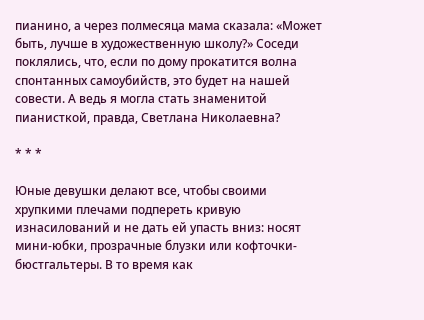пианино, а через полмесяца мама сказала: «Может быть, лучше в художественную школу?» Соседи поклялись, что, если по дому прокатится волна спонтанных самоубийств, это будет на нашей совести. А ведь я могла стать знаменитой пианисткой, правда, Светлана Николаевна?

* * *

Юные девушки делают все, чтобы своими хрупкими плечами подпереть кривую изнасилований и не дать ей упасть вниз: носят мини-юбки, прозрачные блузки или кофточки-бюстгальтеры. В то время как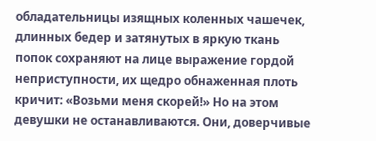обладательницы изящных коленных чашечек, длинных бедер и затянутых в яркую ткань попок сохраняют на лице выражение гордой неприступности, их щедро обнаженная плоть кричит: «Возьми меня скорей!» Но на этом девушки не останавливаются. Они, доверчивые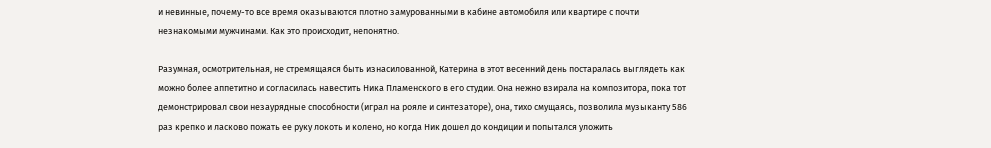и невинные, почему-то все время оказываются плотно замурованными в кабине автомобиля или квартире с почти незнакомыми мужчинами. Как это происходит, непонятно.

Разумная, осмотрительная, не стремящаяся быть изнасилованной, Катерина в этот весенний день постаралась выглядеть как можно более аппетитно и согласилась навестить Ника Пламенского в его студии. Она нежно взирала на композитора, пока тот демонстрировал свои незаурядные способности (играл на рояле и синтезаторе), она, тихо смущаясь, позволила музыканту 586 раз крепко и ласково пожать ее руку локоть и колено, но когда Ник дошел до кондиции и попытался уложить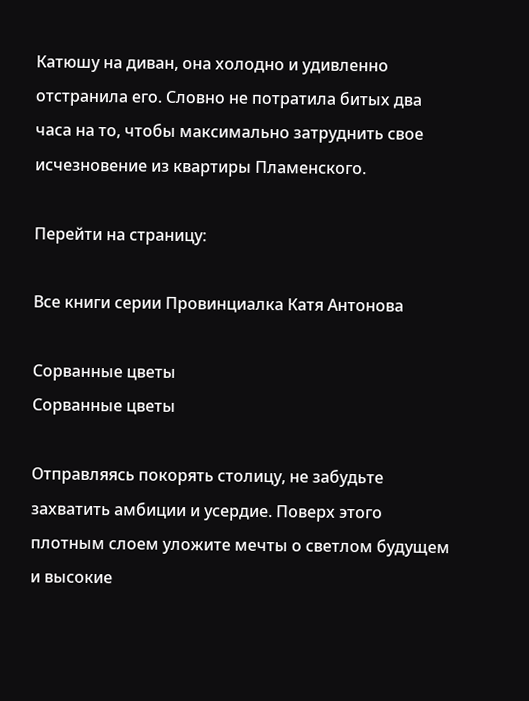Катюшу на диван, она холодно и удивленно отстранила его. Словно не потратила битых два часа на то, чтобы максимально затруднить свое исчезновение из квартиры Пламенского.

Перейти на страницу:

Все книги серии Провинциалка Катя Антонова

Сорванные цветы
Сорванные цветы

Отправляясь покорять столицу, не забудьте захватить амбиции и усердие. Поверх этого плотным слоем уложите мечты о светлом будущем и высокие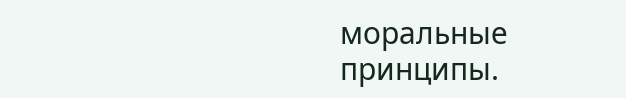моральные принципы.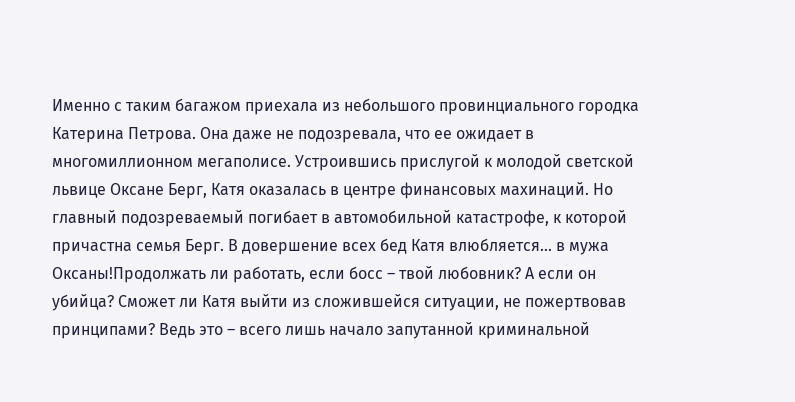Именно с таким багажом приехала из небольшого провинциального городка Катерина Петрова. Она даже не подозревала, что ее ожидает в многомиллионном мегаполисе. Устроившись прислугой к молодой светской львице Оксане Берг, Катя оказалась в центре финансовых махинаций. Но главный подозреваемый погибает в автомобильной катастрофе, к которой причастна семья Берг. В довершение всех бед Катя влюбляется... в мужа Оксаны!Продолжать ли работать, если босс – твой любовник? А если он убийца? Сможет ли Катя выйти из сложившейся ситуации, не пожертвовав принципами? Ведь это – всего лишь начало запутанной криминальной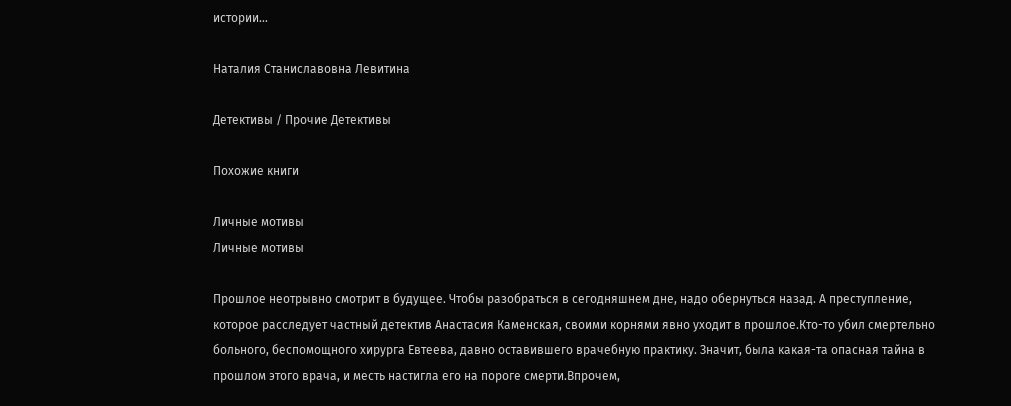истории...

Наталия Станиславовна Левитина

Детективы / Прочие Детективы

Похожие книги

Личные мотивы
Личные мотивы

Прошлое неотрывно смотрит в будущее. Чтобы разобраться в сегодняшнем дне, надо обернуться назад. А преступление, которое расследует частный детектив Анастасия Каменская, своими корнями явно уходит в прошлое.Кто-то убил смертельно больного, беспомощного хирурга Евтеева, давно оставившего врачебную практику. Значит, была какая-та опасная тайна в прошлом этого врача, и месть настигла его на пороге смерти.Впрочем,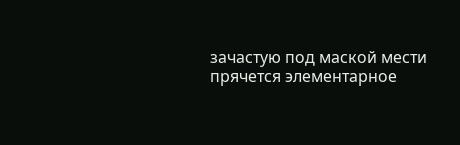зачастую под маской мести прячется элементарное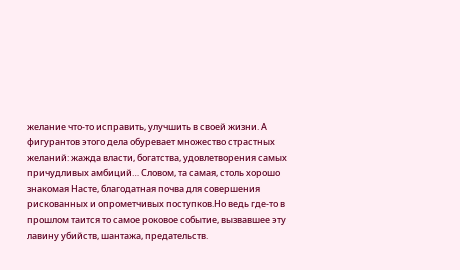желание что-то исправить, улучшить в своей жизни. А фигурантов этого дела обуревает множество страстных желаний: жажда власти, богатства, удовлетворения самых причудливых амбиций… Словом, та самая, столь хорошо знакомая Насте, благодатная почва для совершения рискованных и опрометчивых поступков.Но ведь где-то в прошлом таится то самое роковое событие, вызвавшее эту лавину убийств, шантажа, предательств.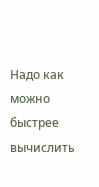Надо как можно быстрее вычислить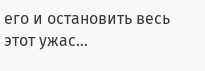его и остановить весь этот ужас…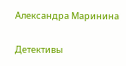Александра Маринина

Детективы